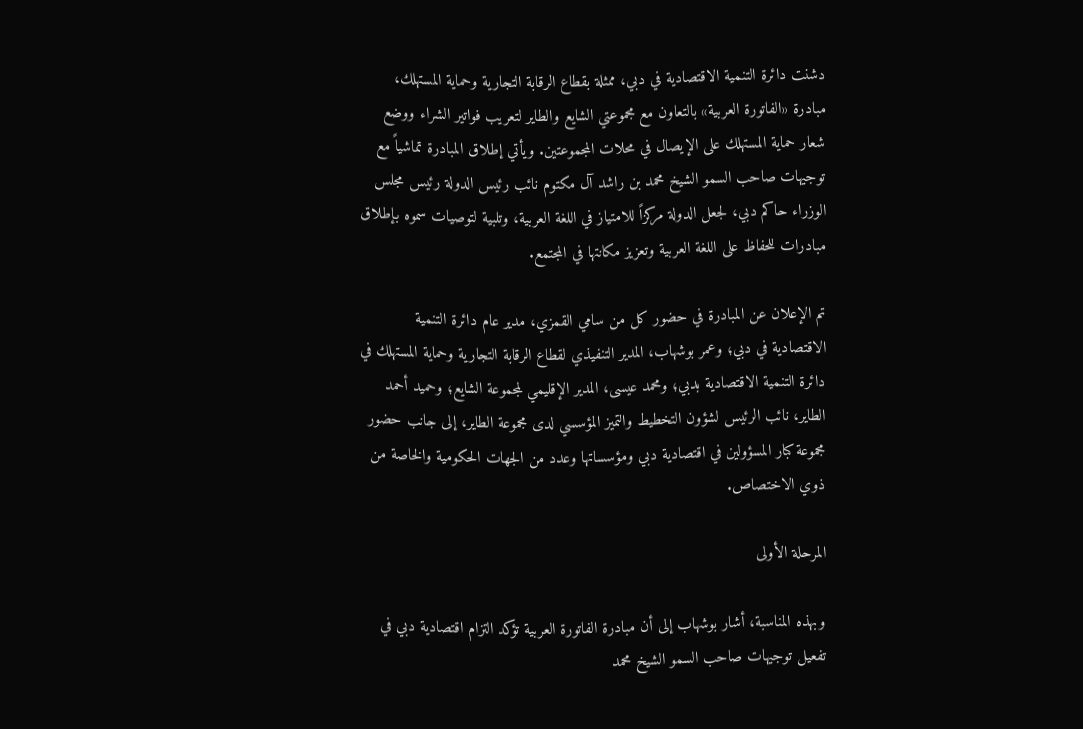دشنت دائرة التنمية الاقتصادية في دبي، ممثلة بقطاع الرقابة التجارية وحماية المستهلك، مبادرة «الفاتورة العربية» بالتعاون مع مجموعتي الشايع والطاير لتعريب فواتير الشراء ووضع شعار حماية المستهلك على الإيصال في محلات المجموعتين. ويأتي إطلاق المبادرة تماشياً مع توجيهات صاحب السمو الشيخ محمد بن راشد آل مكتوم نائب رئيس الدولة رئيس مجلس الوزراء حاكم دبي، لجعل الدولة مركزاً للامتياز في اللغة العربية، وتلبية لتوصيات سموه بإطلاق مبادرات للحفاظ على اللغة العربية وتعزيز مكانتها في المجتمع.

تم الإعلان عن المبادرة في حضور كل من سامي القمزي، مدير عام دائرة التنمية الاقتصادية في دبي؛ وعمر بوشهاب، المدير التنفيذي لقطاع الرقابة التجارية وحماية المستهلك في دائرة التنمية الاقتصادية بدبي؛ ومحمد عيسى، المدير الإقليمي لمجموعة الشايع؛ وحميد أحمد الطاير، نائب الرئيس لشؤون التخطيط والتميز المؤسسي لدى مجموعة الطاير، إلى جانب حضور مجموعة كبار المسؤولين في اقتصادية دبي ومؤسساتها وعدد من الجهات الحكومية والخاصة من ذوي الاختصاص.

المرحلة الأولى

وبهذه المناسبة، أشار بوشهاب إلى أن مبادرة الفاتورة العربية تؤكد التزام اقتصادية دبي في تفعيل توجيهات صاحب السمو الشيخ محمد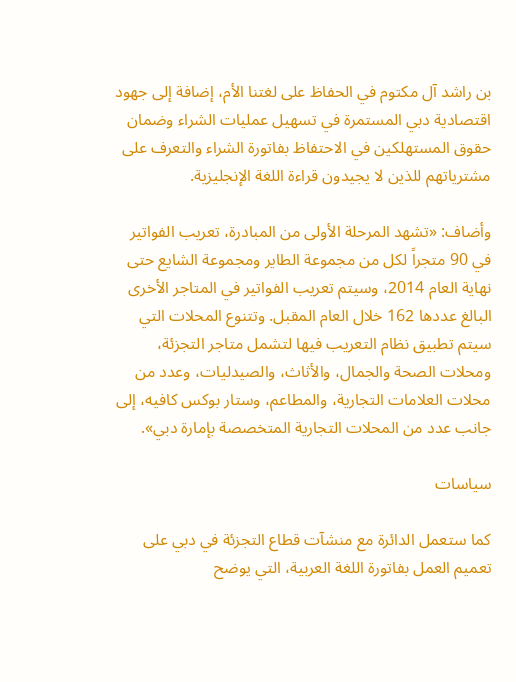بن راشد آل مكتوم في الحفاظ على لغتنا الأم، إضافة إلى جهود اقتصادية دبي المستمرة في تسهيل عمليات الشراء وضمان حقوق المستهلكين في الاحتفاظ بفاتورة الشراء والتعرف على مشترياتهم للذين لا يجيدون قراءة اللغة الإنجليزية.

وأضاف: «تشهد المرحلة الأولى من المبادرة، تعريب الفواتير في 90 متجراً لكل من مجموعة الطاير ومجموعة الشايع حتى نهاية العام 2014، وسيتم تعريب الفواتير في المتاجر الأخرى البالغ عددها 162 خلال العام المقبل. وتتنوع المحلات التي سيتم تطبيق نظام التعريب فيها لتشمل متاجر التجزئة، ومحلات الصحة والجمال، والأثاث، والصيدليات، وعدد من محلات العلامات التجارية، والمطاعم، وستار بوكس كافيه، إلى جانب عدد من المحلات التجارية المتخصصة بإمارة دبي».

سياسات

كما ستعمل الدائرة مع منشآت قطاع التجزئة في دبي على تعميم العمل بفاتورة اللغة العربية، التي يوضح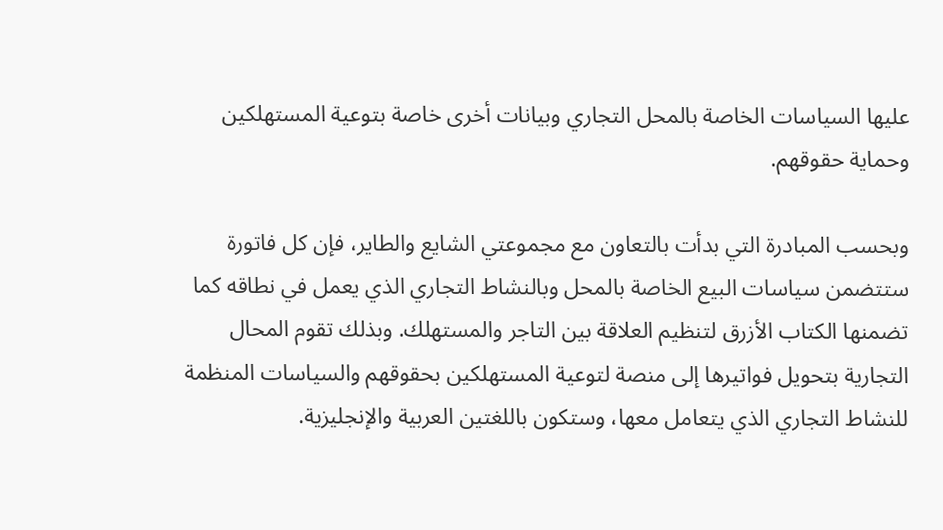عليها السياسات الخاصة بالمحل التجاري وبيانات أخرى خاصة بتوعية المستهلكين وحماية حقوقهم.

وبحسب المبادرة التي بدأت بالتعاون مع مجموعتي الشايع والطاير، فإن كل فاتورة ستتضمن سياسات البيع الخاصة بالمحل وبالنشاط التجاري الذي يعمل في نطاقه كما تضمنها الكتاب الأزرق لتنظيم العلاقة بين التاجر والمستهلك. وبذلك تقوم المحال التجارية بتحويل فواتيرها إلى منصة لتوعية المستهلكين بحقوقهم والسياسات المنظمة للنشاط التجاري الذي يتعامل معها، وستكون باللغتين العربية والإنجليزية.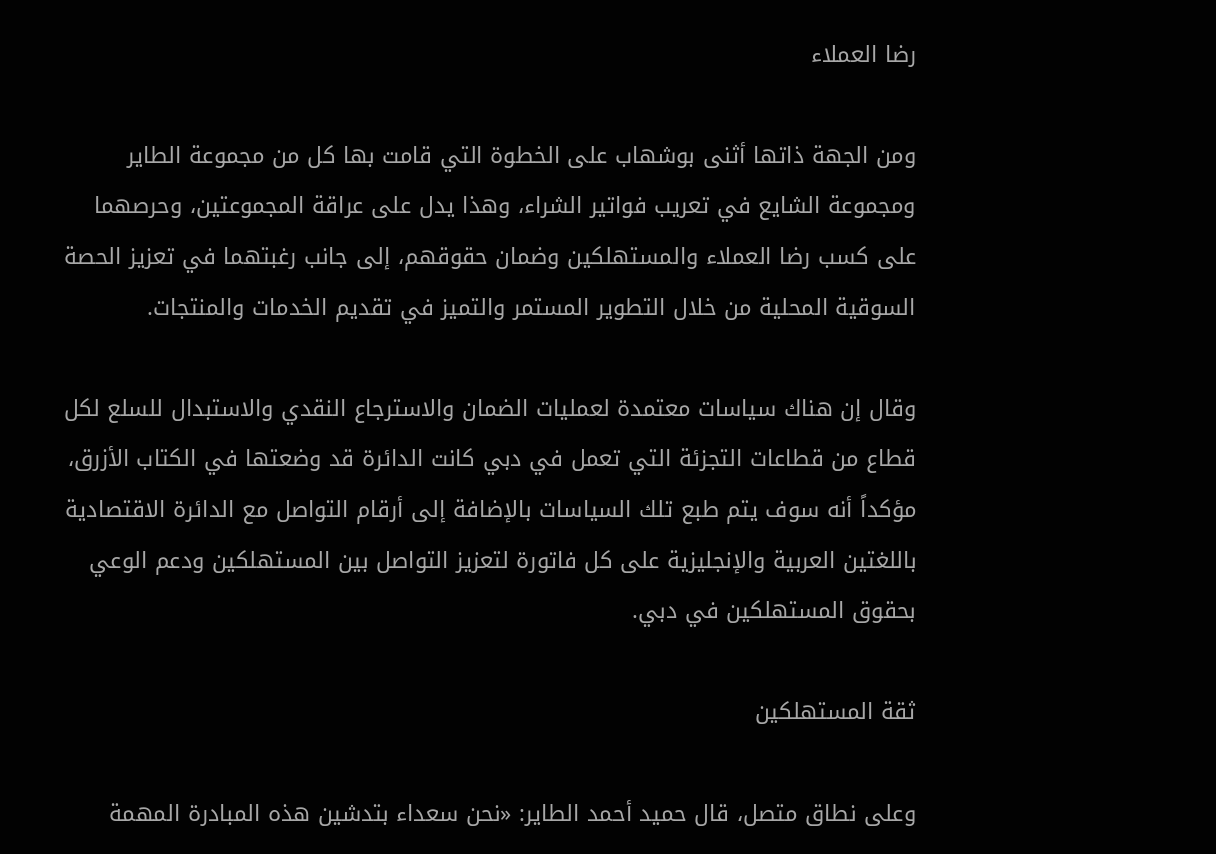رضا العملاء

ومن الجهة ذاتها أثنى بوشهاب على الخطوة التي قامت بها كل من مجموعة الطاير ومجموعة الشايع في تعريب فواتير الشراء، وهذا يدل على عراقة المجموعتين، وحرصهما على كسب رضا العملاء والمستهلكين وضمان حقوقهم، إلى جانب رغبتهما في تعزيز الحصة السوقية المحلية من خلال التطوير المستمر والتميز في تقديم الخدمات والمنتجات.

وقال إن هناك سياسات معتمدة لعمليات الضمان والاسترجاع النقدي والاستبدال للسلع لكل قطاع من قطاعات التجزئة التي تعمل في دبي كانت الدائرة قد وضعتها في الكتاب الأزرق، مؤكداً أنه سوف يتم طبع تلك السياسات بالإضافة إلى أرقام التواصل مع الدائرة الاقتصادية باللغتين العربية والإنجليزية على كل فاتورة لتعزيز التواصل بين المستهلكين ودعم الوعي بحقوق المستهلكين في دبي.

ثقة المستهلكين

وعلى نطاق متصل، قال حميد أحمد الطاير: «نحن سعداء بتدشين هذه المبادرة المهمة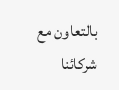بالتعاون مع شركائنا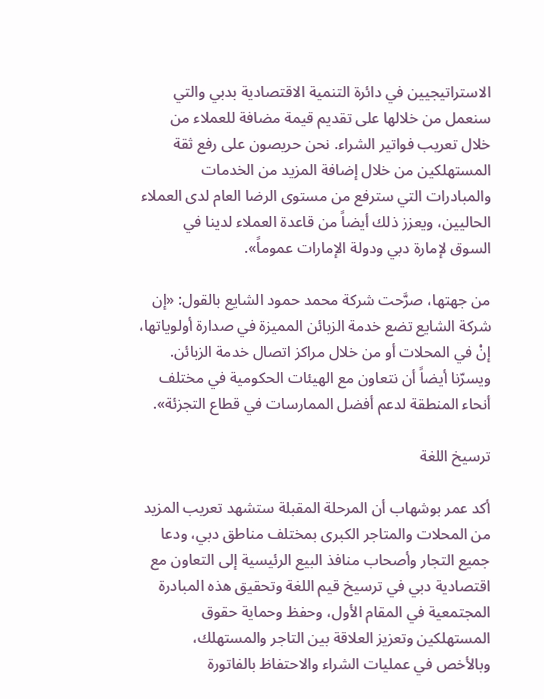الاستراتيجيين في دائرة التنمية الاقتصادية بدبي والتي سنعمل من خلالها على تقديم قيمة مضافة للعملاء من خلال تعريب فواتير الشراء. نحن حريصون على رفع ثقة المستهلكين من خلال إضافة المزيد من الخدمات والمبادرات التي سترفع من مستوى الرضا العام لدى العملاء الحاليين، ويعزز ذلك أيضاً من قاعدة العملاء لدينا في السوق لإمارة دبي ودولة الإمارات عموماً».

من جهتها، صرَّحت شركة محمد حمود الشايع بالقول: «إن شركة الشايع تضع خدمة الزبائن المميزة في صدارة أولوياتها، إنْ في المحلات أو من خلال مراكز اتصال خدمة الزبائن. ويسرّنا أيضاً أن نتعاون مع الهيئات الحكومية في مختلف أنحاء المنطقة لدعم أفضل الممارسات في قطاع التجزئة».

ترسيخ اللغة

أكد عمر بوشهاب أن المرحلة المقبلة ستشهد تعريب المزيد من المحلات والمتاجر الكبرى بمختلف مناطق دبي، ودعا جميع التجار وأصحاب منافذ البيع الرئيسية إلى التعاون مع اقتصادية دبي في ترسيخ قيم اللغة وتحقيق هذه المبادرة المجتمعية في المقام الأول، وحفظ وحماية حقوق المستهلكين وتعزيز العلاقة بين التاجر والمستهلك، وبالأخص في عمليات الشراء والاحتفاظ بالفاتورة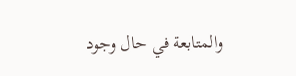والمتابعة في حال وجود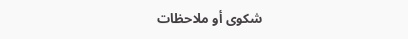شكوى أو ملاحظات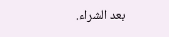بعد الشراء.